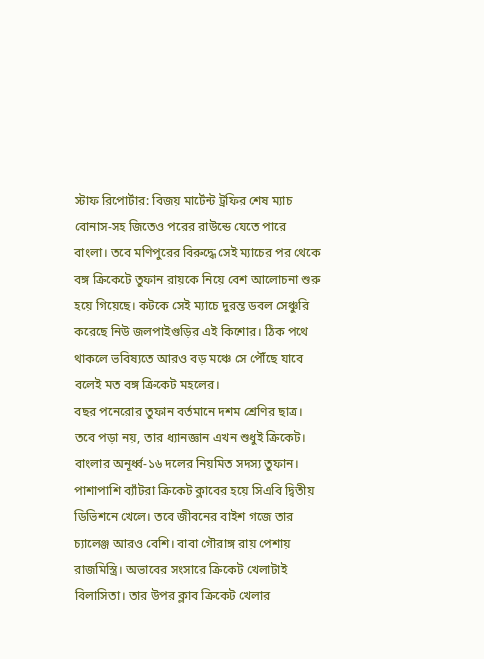স্টাফ রিপোর্টার: বিজয় মার্টেন্ট ট্রফির শেষ ম্যাচ বোনাস-সহ জিতেও পরের রাউন্ডে যেতে পারে বাংলা। তবে মণিপুরের বিরুদ্ধে সেই ম্যাচের পর থেকে বঙ্গ ক্রিকেটে তুফান রায়কে নিয়ে বেশ আলোচনা শুরু হয়ে গিয়েছে। কটকে সেই ম্যাচে দুরন্ত ডবল সেঞ্চুরি করেছে নিউ জলপাইগুড়ির এই কিশোর। ঠিক পথে থাকলে ভবিষ্যতে আরও বড় মঞ্চে সে পৌঁছে যাবে বলেই মত বঙ্গ ক্রিকেট মহলের।
বছর পনেরোর তুফান বর্তমানে দশম শ্রেণির ছাত্র। তবে পড়া নয়, তার ধ্যানজ্ঞান এখন শুধুই ক্রিকেট। বাংলার অনূর্ধ্ব-১৬ দলের নিয়মিত সদস্য তুফান। পাশাপাশি ব্যাঁটরা ক্রিকেট ক্লাবের হয়ে সিএবি দ্বিতীয় ডিভিশনে খেলে। তবে জীবনের বাইশ গজে তার চ্যালেঞ্জ আরও বেশি। বাবা গৌরাঙ্গ রায় পেশায় রাজমিস্ত্রি। অভাবের সংসারে ক্রিকেট খেলাটাই বিলাসিতা। তার উপর ক্লাব ক্রিকেট খেলার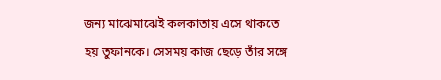জন্য মাঝেমাঝেই কলকাতায় এসে থাকতে হয় তুফানকে। সেসময় কাজ ছেড়ে তাঁর সঙ্গে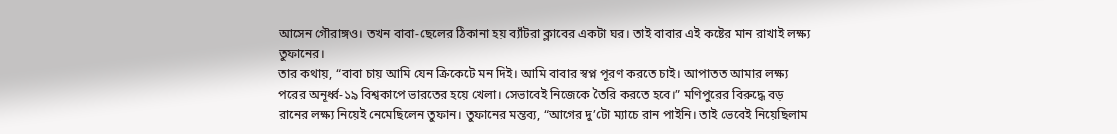আসেন গৌরাঙ্গও। তখন বাবা-ছেলের ঠিকানা হয় ব্যাঁটরা ক্লাবের একটা ঘর। তাই বাবার এই কষ্টের মান রাখাই লক্ষ্য তুফানের।
তার কথায়, “বাবা চায় আমি যেন ক্রিকেটে মন দিই। আমি বাবার স্বপ্ন পূরণ করতে চাই। আপাতত আমার লক্ষ্য পরের অনূর্ধ্ব-১৯ বিশ্বকাপে ভারতের হয়ে খেলা। সেভাবেই নিজেকে তৈরি করতে হবে।” মণিপুরের বিরুদ্ধে বড় রানের লক্ষ্য নিয়েই নেমেছিলেন তুফান। তুফানের মন্তব্য, “আগের দু’টো ম্যাচে রান পাইনি। তাই ভেবেই নিয়েছিলাম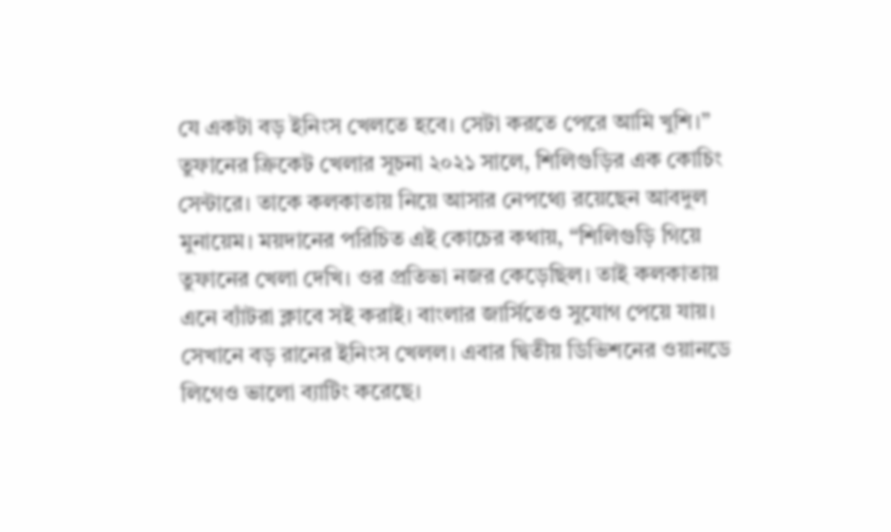যে একটা বড় ইনিংস খেলতে হবে। সেটা করতে পেরে আমি খুশি।”
তুফানের ক্রিকেট খেলার সূচনা ২০২১ সালে, শিলিগুড়ির এক কোচিং সেন্টারে। তাকে কলকাতায় নিয়ে আসার নেপথ্যে রয়েছেন আবদুল মুনায়েম। ময়দানের পরিচিত এই কোচের কথায়, “শিলিগুড়ি গিয়ে তুফানের খেলা দেখি। ওর প্রতিভা নজর কেড়েছিল। তাই কলকাতায় এনে ব্যাঁটরা ক্লাবে সই করাই। বাংলার জার্সিতেও সুযোগ পেয়ে যায়। সেখানে বড় রানের ইনিংস খেলল। এবার দ্বিতীয় ডিভিশনের ওয়ানডে লিগেও ভালো ব্যাটিং করেছে।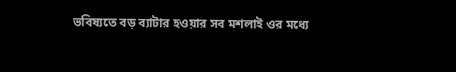ভবিষ্যতে বড় ব্যাটার হওয়ার সব মশলাই ওর মধ্যে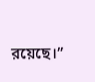রয়েছে।”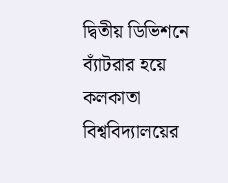দ্বিতীয় ডিভিশনে ব্যাঁটরার হয়ে কলকাতা বিশ্ববিদ্যালয়ের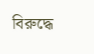বিরুদ্ধে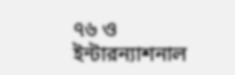৭৬ ও ইন্টারন্যাশনাল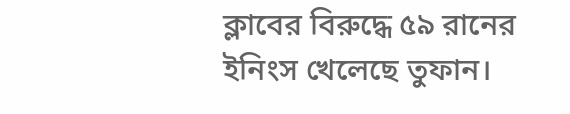ক্লাবের বিরুদ্ধে ৫৯ রানের ইনিংস খেলেছে তুফান।